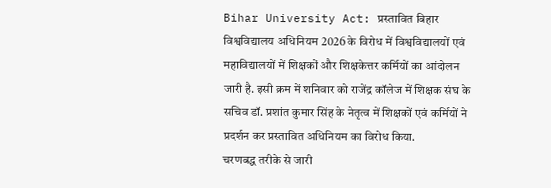Bihar University Act: प्रस्तावित बिहार विश्वविद्यालय अधिनियम 2026 के विरोध में विश्वविद्यालयों एवं महाविद्यालयों में शिक्षकों और शिक्षकेत्तर कर्मियों का आंदोलन जारी है. इसी क्रम में शनिवार को राजेंद्र कॉलेज में शिक्षक संघ के सचिव डॉ. प्रशांत कुमार सिंह के नेतृत्व में शिक्षकों एवं कर्मियों ने प्रदर्शन कर प्रस्तावित अधिनियम का विरोध किया.
चरणबद्ध तरीके से जारी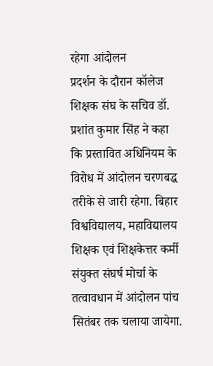रहेगा आंदोलन
प्रदर्शन के दौरान कॉलेज शिक्षक संघ के सचिव डॉ. प्रशांत कुमार सिंह ने कहा कि प्रस्तावित अधिनियम के विरोध में आंदोलन चरणबद्ध तरीके से जारी रहेगा. बिहार विश्वविद्यालय, महाविद्यालय शिक्षक एवं शिक्षकेत्तर कर्मी संयुक्त संघर्ष मोर्चा के तत्वावधान में आंदोलन पांच सितंबर तक चलाया जायेगा.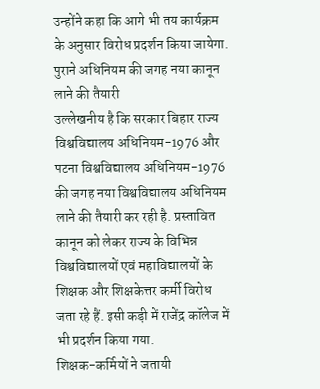उन्होंने कहा कि आगे भी तय कार्यक्रम के अनुसार विरोध प्रदर्शन किया जायेगा.
पुराने अधिनियम की जगह नया कानून लाने की तैयारी
उल्लेखनीय है कि सरकार बिहार राज्य विश्वविद्यालय अधिनियम-1976 और पटना विश्वविद्यालय अधिनियम-1976 की जगह नया विश्वविद्यालय अधिनियम लाने की तैयारी कर रही है. प्रस्तावित कानून को लेकर राज्य के विभिन्न विश्वविद्यालयों एवं महाविद्यालयों के शिक्षक और शिक्षकेत्तर कर्मी विरोध जता रहे हैं. इसी कड़ी में राजेंद्र कॉलेज में भी प्रदर्शन किया गया.
शिक्षक-कर्मियों ने जतायी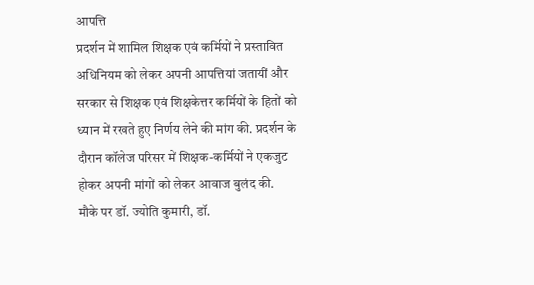आपत्ति
प्रदर्शन में शामिल शिक्षक एवं कर्मियों ने प्रस्तावित अधिनियम को लेकर अपनी आपत्तियां जतायीं और सरकार से शिक्षक एवं शिक्षकेत्तर कर्मियों के हितों को ध्यान में रखते हुए निर्णय लेने की मांग की. प्रदर्शन के दौरान कॉलेज परिसर में शिक्षक-कर्मियों ने एकजुट होकर अपनी मांगों को लेकर आवाज बुलंद की.
मौके पर डॉ. ज्योति कुमारी, डॉ.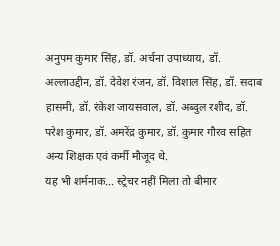अनुपम कुमार सिंह, डॉ. अर्चना उपाध्याय, डॉ. अल्लाउद्दीन, डॉ. देवेश रंजन, डॉ. विशाल सिंह, डॉ. सदाब हासमी, डॉ. रंकेश जायसवाल, डॉ. अब्दुल रशीद, डॉ. परेश कुमार, डॉ. अमरेंद्र कुमार, डॉ. कुमार गौरव सहित अन्य शिक्षक एवं कर्मी मौजूद थे.
यह भी शर्मनाक... स्ट्रेचर नहीं मिला तो बीमार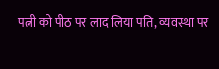पत्नी को पीठ पर लाद लिया पति, व्यवस्था पर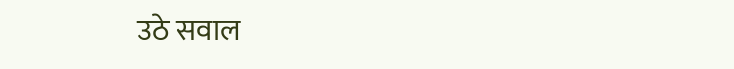उठे सवाल